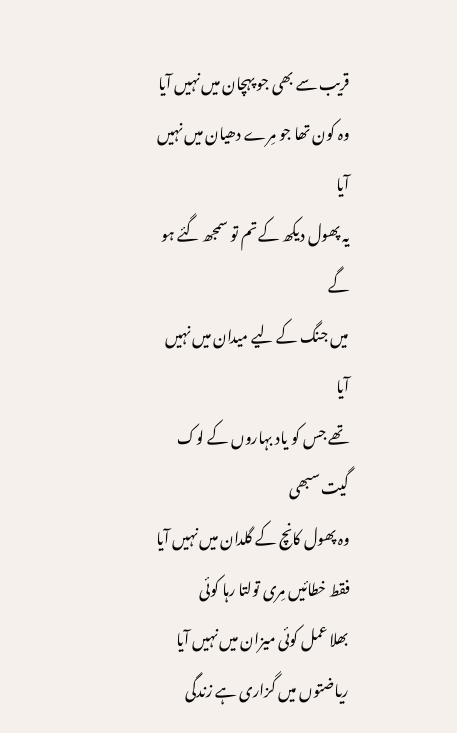قریب سے بھی جو پہچان میں نہیں آیا
وہ کون تھا جو مِرے دھیان میں نہیں آیا
یہ پھول دیکھ کے تم تو سمجھ گئے ہو گے
میں جنگ کے لیے میدان میں نہیں آیا
تھے جس کو یاد بہاروں کے لوک گیت سبھی
وہ پھول کانچ کے گلدان میں نہیں آیا
فقط خطائیں مِری تولتا رہا کوئی
بھلا عمل کوئی میزان میں نہیں آیا
ریاضتوں میں گزاری ہے زندگی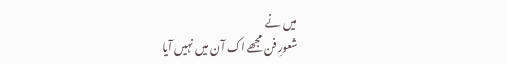میں نے
شعورِ فن مجھے اک آن میں نہیں آیا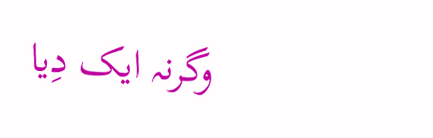وگرنہ ایک دِیا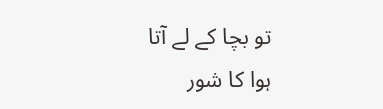تو بچا کے لے آتا
ہوا کا شور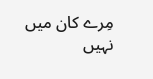مِرے کان میں نہیں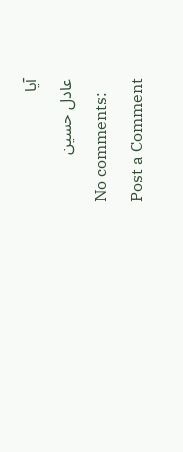آیا
عادل حسین
No comments:
Post a Comment